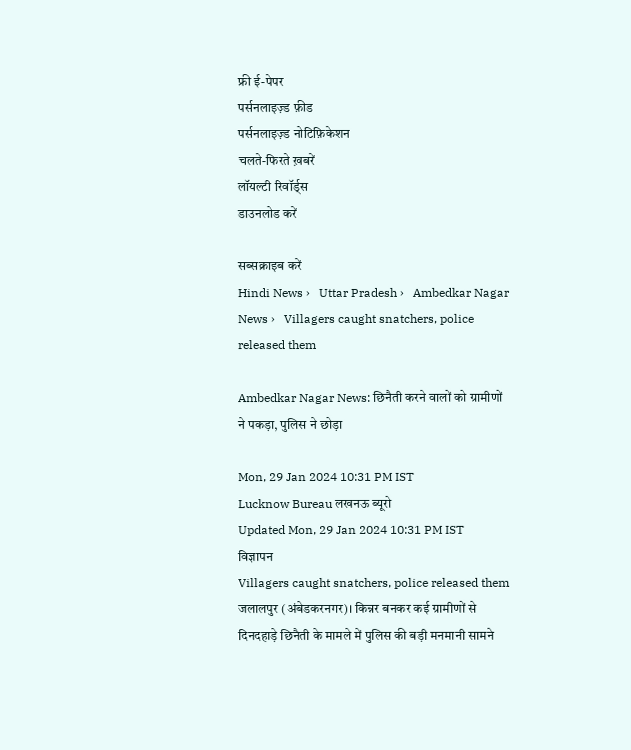फ्री ई-पेपर
पर्सनलाइज़्ड फ़ीड
पर्सनलाइज़्ड नोटिफ़िकेशन
चलते-फिरते ख़बरें
लॉयल्टी रिवॉर्ड्स
डाउनलोड करें

सब्सक्राइब करें
Hindi News ›   Uttar Pradesh ›   Ambedkar Nagar News ›   Villagers caught snatchers, police released them

Ambedkar Nagar News: छिनैती करने वालों को ग्रामीणों ने पकड़ा, पुलिस ने छोड़ा

Mon, 29 Jan 2024 10:31 PM IST
Lucknow Bureau लखनऊ ब्यूरो
Updated Mon, 29 Jan 2024 10:31 PM IST
विज्ञापन
Villagers caught snatchers, police released them
जलालपुर (अंबेडकरनगर)। किन्नर बनकर कई ग्रामीणों से दिनदहाड़े छिनैती के मामले में पुलिस की बड़ी मनमानी सामने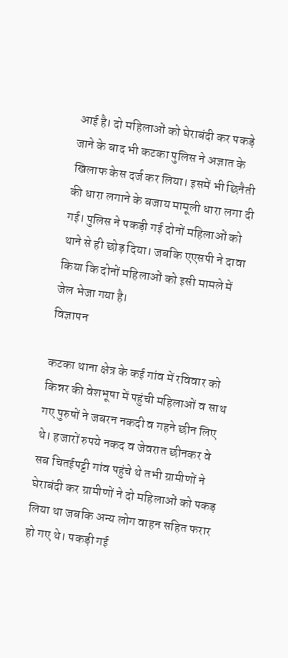आई है। दो महिलाओं को घेराबंदी कर पकड़े जाने के बाद भी कटका पुलिस ने अज्ञात के खिलाफ केस दर्ज कर लिया। इसमें भी छिनैती की धारा लगाने के बजाय मामूली धारा लगा दी गई। पुलिस ने पकड़ी गई दोनों महिलाओं को थाने से ही छोड़ दिया। जबकि एएसपी ने दावा किया कि दोनों महिलाओं को इसी मामले में जेल भेजा गया है।
विज्ञापन

कटका थाना क्षेत्र के कई गांव में रविवार को किन्नर की वेशभूषा में पहुंची महिलाओं व साथ गए पुरुषों ने जबरन नकदी व गहने छीन लिए थे। हजारों रुपये नकद व जेवरात छीनकर वे सब चितईपट्टी गांव पहुंचे थे तभी ग्रामीणों ने घेराबंदी कर ग्रामीणों ने दो महिलाओं को पकड़ लिया था जबकि अन्य लोग वाहन सहित फरार हो गए थे। पकड़ी गई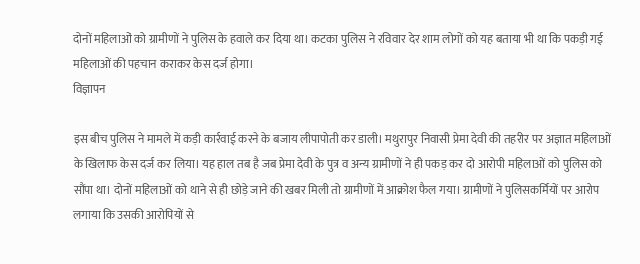दोनों महिलाओं को ग्रामीणों ने पुलिस के हवाले कर दिया था। कटका पुलिस ने रविवार देर शाम लोगों को यह बताया भी था कि पकड़ी गई महिलाओं की पहचान कराकर केस दर्ज होगा।
विज्ञापन

इस बीच पुलिस ने मामले में कड़ी कार्रवाई करने के बजाय लीपापोती कर डाली। मथुरापुर निवासी प्रेमा देवी की तहरीर पर अज्ञात महिलाओं के खिलाफ केस दर्ज कर लिया। यह हाल तब है जब प्रेमा देवी के पुत्र व अन्य ग्रामीणों ने ही पकड़ कर दो आरोपी महिलाओं को पुलिस को सौंपा था। दोनों महिलाओं को थाने से ही छोड़े जाने की खबर मिली तो ग्रामीणों में आक्रोश फैल गया। ग्रामीणों ने पुलिसकर्मियों पर आरोप लगाया कि उसकी आरोपियों से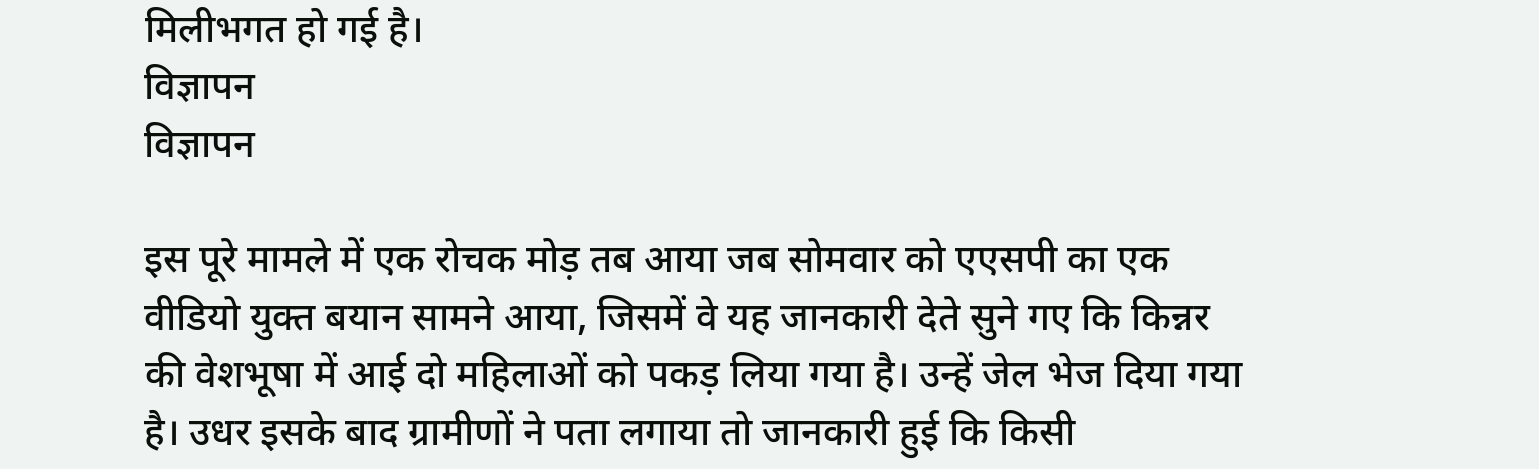मिलीभगत हो गई है।
विज्ञापन
विज्ञापन

इस पूरे मामले में एक रोचक मोड़ तब आया जब सोमवार को एएसपी का एक वीडियो युक्त बयान सामने आया, जिसमें वे यह जानकारी देते सुने गए कि किन्नर की वेशभूषा में आई दो महिलाओं को पकड़ लिया गया है। उन्हें जेल भेज दिया गया है। उधर इसके बाद ग्रामीणों ने पता लगाया तो जानकारी हुई कि किसी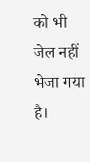को भी जेल नहीं भेजा गया है।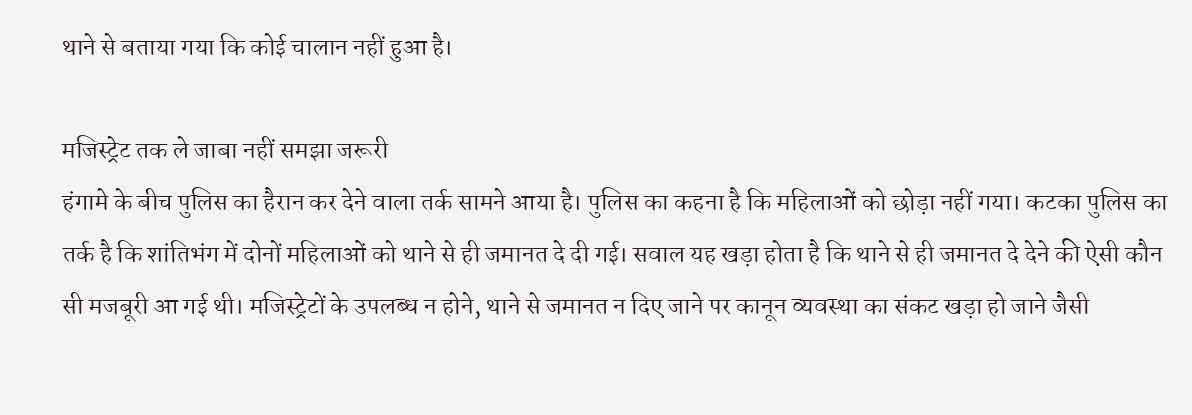थाने से बताया गया कि कोई चालान नहीं हुआ है।

मजिस्ट्रेट तक ले जाबा नहीं समझा जरूरी
हंगामे के बीच पुलिस का हैरान कर देने वाला तर्क सामने आया है। पुलिस का कहना है कि महिलाओं को छोड़ा नहीं गया। कटका पुलिस का तर्क है कि शांतिभंग में दोनों महिलाओं को थाने से ही जमानत दे दी गई। सवाल यह खड़ा होता है कि थाने से ही जमानत दे देने की ऐसी कौन सी मजबूरी आ गई थी। मजिस्ट्रेटों के उपलब्ध न होने, थाने से जमानत न दिए जाने पर कानून व्यवस्था का संकट खड़ा हो जाने जैसी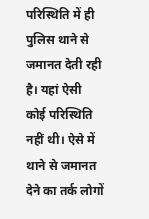परिस्थिति में ही पुलिस थाने से जमानत देती रही है। यहां ऐसी कोई परिस्थिति नहीं थी। ऐसे में थाने से जमानत देने का तर्क लोगों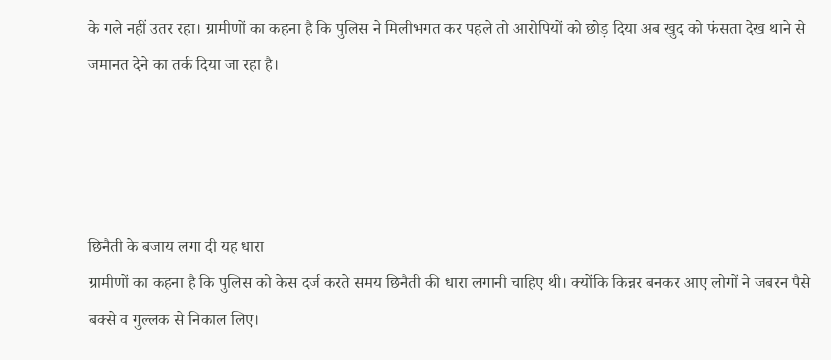के गले नहीं उतर रहा। ग्रामीणों का कहना है कि पुलिस ने मिलीभगत कर पहले तो आरोपियों को छोड़ दिया अब खुद को फंसता देख थाने से जमानत देने का तर्क दिया जा रहा है।




छिनैती के बजाय लगा दी यह धारा
ग्रामीणों का कहना है कि पुलिस को केस दर्ज करते समय छिनैती की धारा लगानी चाहिए थी। क्योंकि किन्नर बनकर आए लोगों ने जबरन पैसे बक्से व गुल्लक से निकाल लिए।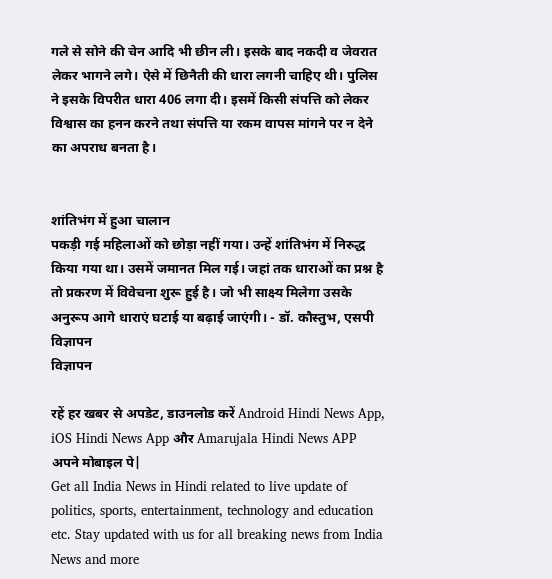गले से सोने की चेन आदि भी छीन ली। इसके बाद नकदी व जेवरात लेकर भागने लगे। ऐसे में छिनैती की धारा लगनी चाहिए थी। पुलिस ने इसके विपरीत धारा 406 लगा दी। इसमें किसी संपत्ति को लेकर विश्वास का हनन करने तथा संपत्ति या रकम वापस मांगने पर न देने का अपराध बनता है।


शांतिभंग में हुआ चालान
पकड़ी गई महिलाओं को छोड़ा नहीं गया। उन्हें शांतिभंग में निरुद्ध किया गया था। उसमें जमानत मिल गई। जहां तक धाराओं का प्रश्न है तो प्रकरण में विवेचना शुरू हुई है। जो भी साक्ष्य मिलेगा उसके अनुरूप आगे धाराएं घटाई या बढ़ाई जाएंगी। - डॉ. कौस्तुभ, एसपी
विज्ञापन
विज्ञापन

रहें हर खबर से अपडेट, डाउनलोड करें Android Hindi News App, iOS Hindi News App और Amarujala Hindi News APP अपने मोबाइल पे|
Get all India News in Hindi related to live update of politics, sports, entertainment, technology and education etc. Stay updated with us for all breaking news from India News and more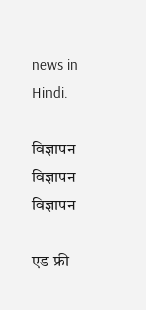news in Hindi.

विज्ञापन
विज्ञापन
विज्ञापन

एड फ्री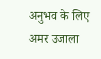अनुभव के लिए अमर उजाला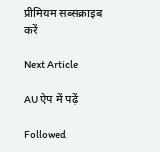प्रीमियम सब्सक्राइब करें

Next Article

AU ऐप में पढ़ें

Followed